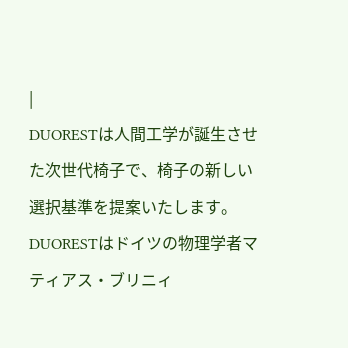|
DUORESTは人間工学が誕生させた次世代椅子で、椅子の新しい選択基準を提案いたします。
DUORESTはドイツの物理学者マティアス・ブリニィ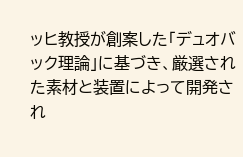ッヒ教授が創案した「デュオバック理論」に基づき、厳選された素材と装置によって開発され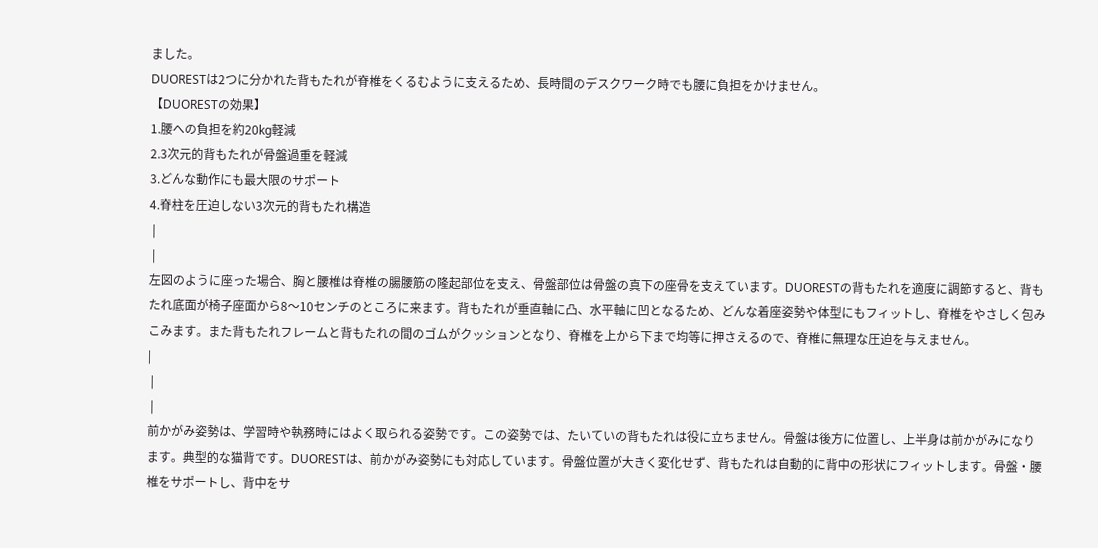ました。
DUORESTは2つに分かれた背もたれが脊椎をくるむように支えるため、長時間のデスクワーク時でも腰に負担をかけません。
【DUORESTの効果】
1.腰への負担を約20kg軽減
2.3次元的背もたれが骨盤過重を軽減
3.どんな動作にも最大限のサポート
4.脊柱を圧迫しない3次元的背もたれ構造
 |
 |
左図のように座った場合、胸と腰椎は脊椎の腸腰筋の隆起部位を支え、骨盤部位は骨盤の真下の座骨を支えています。DUORESTの背もたれを適度に調節すると、背もたれ底面が椅子座面から8〜10センチのところに来ます。背もたれが垂直軸に凸、水平軸に凹となるため、どんな着座姿勢や体型にもフィットし、脊椎をやさしく包みこみます。また背もたれフレームと背もたれの間のゴムがクッションとなり、脊椎を上から下まで均等に押さえるので、脊椎に無理な圧迫を与えません。
|
 |
 |
前かがみ姿勢は、学習時や執務時にはよく取られる姿勢です。この姿勢では、たいていの背もたれは役に立ちません。骨盤は後方に位置し、上半身は前かがみになります。典型的な猫背です。DUORESTは、前かがみ姿勢にも対応しています。骨盤位置が大きく変化せず、背もたれは自動的に背中の形状にフィットします。骨盤・腰椎をサポートし、背中をサ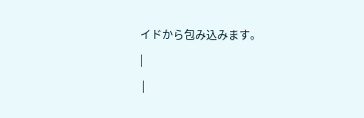イドから包み込みます。
|
 |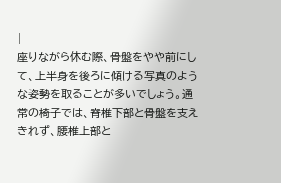|
座りながら休む際、骨盤をやや前にして、上半身を後ろに傾ける写真のような姿勢を取ることが多いでしょう。通常の椅子では、脊椎下部と骨盤を支えきれず、腰椎上部と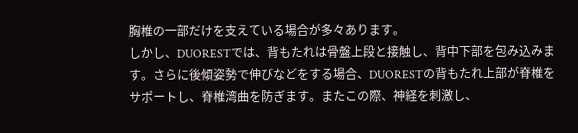胸椎の一部だけを支えている場合が多々あります。
しかし、DUORESTでは、背もたれは骨盤上段と接触し、背中下部を包み込みます。さらに後傾姿勢で伸びなどをする場合、DUORESTの背もたれ上部が脊椎をサポートし、脊椎湾曲を防ぎます。またこの際、神経を刺激し、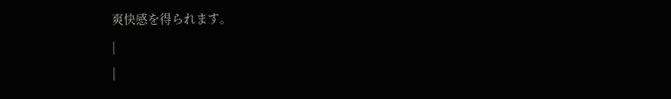爽快感を得られます。
|
|